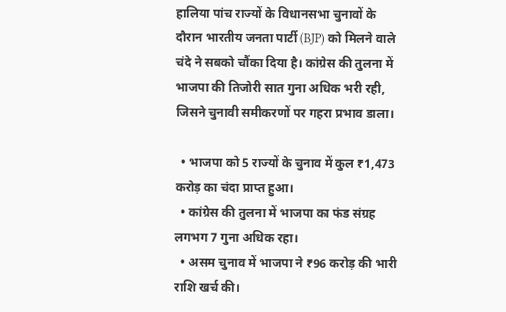हालिया पांच राज्यों के विधानसभा चुनावों के दौरान भारतीय जनता पार्टी (BJP) को मिलने वाले चंदे ने सबको चौंका दिया है। कांग्रेस की तुलना में भाजपा की तिजोरी सात गुना अधिक भरी रही, जिसने चुनावी समीकरणों पर गहरा प्रभाव डाला।

  • भाजपा को 5 राज्यों के चुनाव में कुल ₹1,473 करोड़ का चंदा प्राप्त हुआ।
  • कांग्रेस की तुलना में भाजपा का फंड संग्रह लगभग 7 गुना अधिक रहा।
  • असम चुनाव में भाजपा ने ₹96 करोड़ की भारी राशि खर्च की।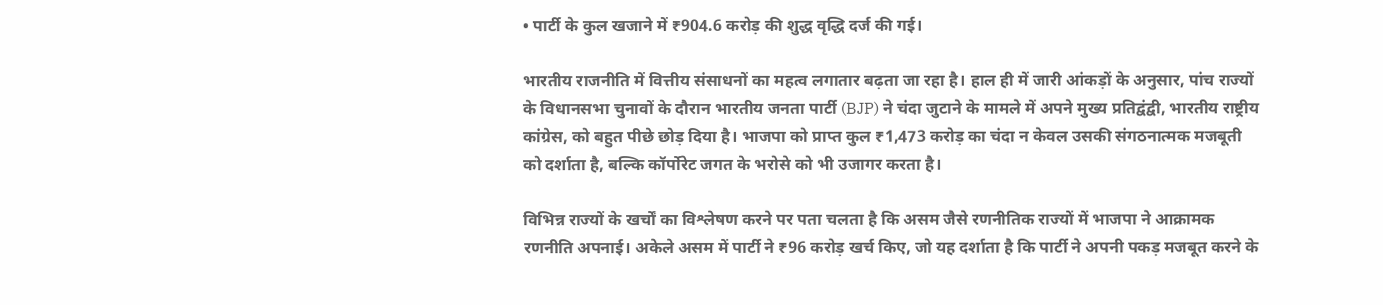• पार्टी के कुल खजाने में ₹904.6 करोड़ की शुद्ध वृद्धि दर्ज की गई।

भारतीय राजनीति में वित्तीय संसाधनों का महत्व लगातार बढ़ता जा रहा है। हाल ही में जारी आंकड़ों के अनुसार, पांच राज्यों के विधानसभा चुनावों के दौरान भारतीय जनता पार्टी (BJP) ने चंदा जुटाने के मामले में अपने मुख्य प्रतिद्वंद्वी, भारतीय राष्ट्रीय कांग्रेस, को बहुत पीछे छोड़ दिया है। भाजपा को प्राप्त कुल ₹1,473 करोड़ का चंदा न केवल उसकी संगठनात्मक मजबूती को दर्शाता है, बल्कि कॉर्पोरेट जगत के भरोसे को भी उजागर करता है।

विभिन्न राज्यों के खर्चों का विश्लेषण करने पर पता चलता है कि असम जैसे रणनीतिक राज्यों में भाजपा ने आक्रामक रणनीति अपनाई। अकेले असम में पार्टी ने ₹96 करोड़ खर्च किए, जो यह दर्शाता है कि पार्टी ने अपनी पकड़ मजबूत करने के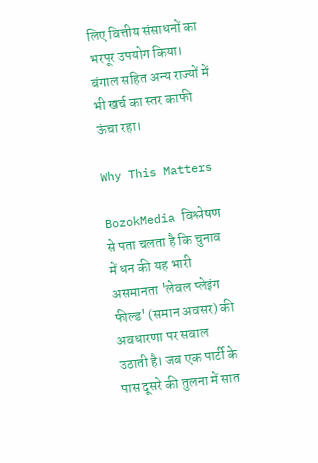लिए वित्तीय संसाधनों का भरपूर उपयोग किया। बंगाल सहित अन्य राज्यों में भी खर्च का स्तर काफी ऊंचा रहा।

Why This Matters

BozokMedia विश्लेषण से पता चलता है कि चुनाव में धन की यह भारी असमानता 'लेवल प्लेइंग फील्ड' (समान अवसर) की अवधारणा पर सवाल उठाती है। जब एक पार्टी के पास दूसरे की तुलना में सात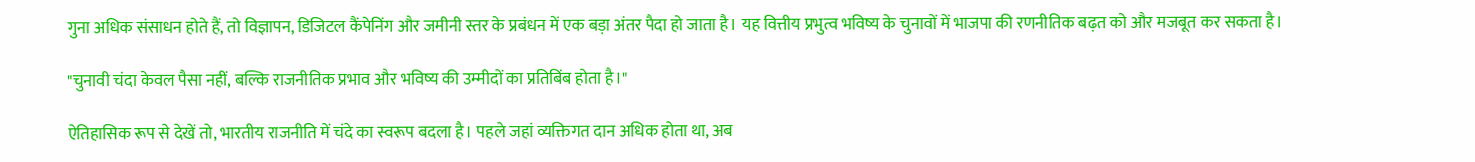गुना अधिक संसाधन होते हैं, तो विज्ञापन, डिजिटल कैंपेनिंग और जमीनी स्तर के प्रबंधन में एक बड़ा अंतर पैदा हो जाता है। यह वित्तीय प्रभुत्व भविष्य के चुनावों में भाजपा की रणनीतिक बढ़त को और मजबूत कर सकता है।

"चुनावी चंदा केवल पैसा नहीं, बल्कि राजनीतिक प्रभाव और भविष्य की उम्मीदों का प्रतिबिंब होता है।"

ऐतिहासिक रूप से देखें तो, भारतीय राजनीति में चंदे का स्वरूप बदला है। पहले जहां व्यक्तिगत दान अधिक होता था, अब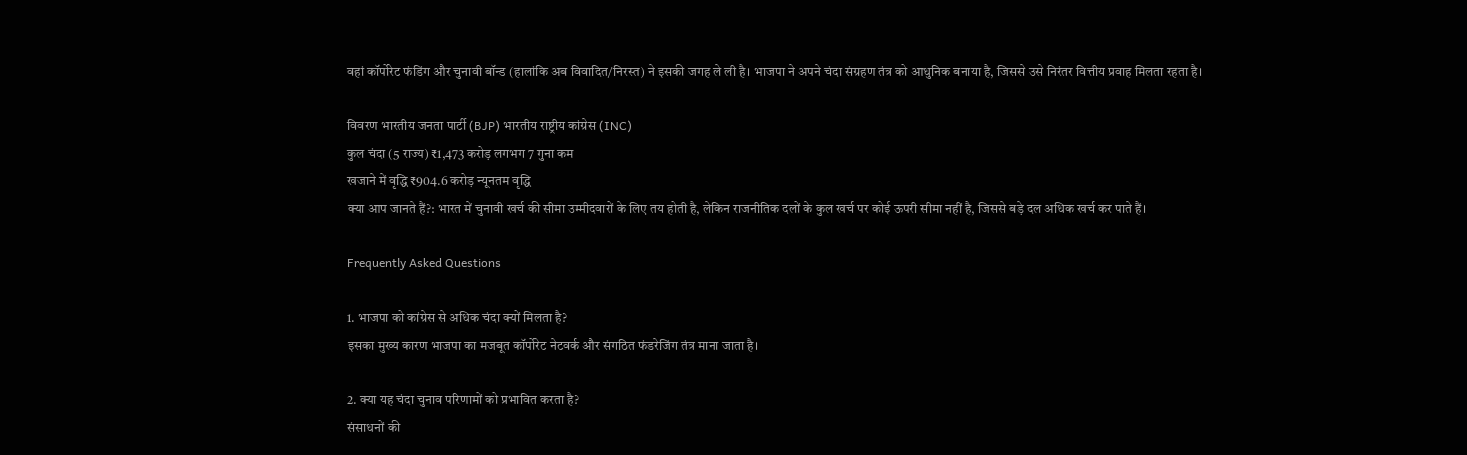वहां कॉर्पोरेट फंडिंग और चुनावी बॉन्ड (हालांकि अब विवादित/निरस्त) ने इसकी जगह ले ली है। भाजपा ने अपने चंदा संग्रहण तंत्र को आधुनिक बनाया है, जिससे उसे निरंतर वित्तीय प्रवाह मिलता रहता है।

विवरण भारतीय जनता पार्टी (BJP) भारतीय राष्ट्रीय कांग्रेस (INC)
कुल चंदा (5 राज्य) ₹1,473 करोड़ लगभग 7 गुना कम
खजाने में वृद्धि ₹904.6 करोड़ न्यूनतम वृद्धि
क्या आप जानते हैं?: भारत में चुनावी खर्च की सीमा उम्मीदवारों के लिए तय होती है, लेकिन राजनीतिक दलों के कुल खर्च पर कोई ऊपरी सीमा नहीं है, जिससे बड़े दल अधिक खर्च कर पाते हैं।

Frequently Asked Questions

1. भाजपा को कांग्रेस से अधिक चंदा क्यों मिलता है?
इसका मुख्य कारण भाजपा का मजबूत कॉर्पोरेट नेटवर्क और संगठित फंडरेजिंग तंत्र माना जाता है।

2. क्या यह चंदा चुनाव परिणामों को प्रभावित करता है?
संसाधनों की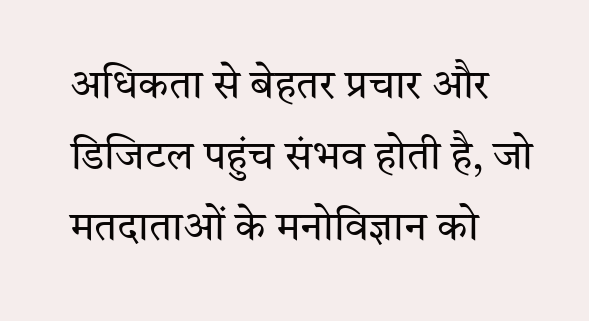अधिकता से बेहतर प्रचार और डिजिटल पहुंच संभव होती है, जो मतदाताओं के मनोविज्ञान को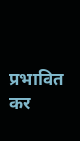प्रभावित कर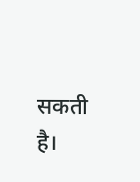सकती है।